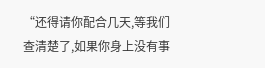“还得请你配合几天,等我们查清楚了,如果你身上没有事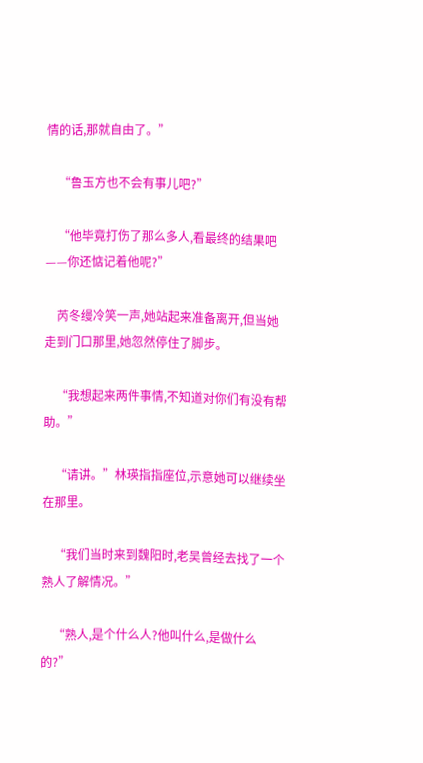情的话,那就自由了。”

    “鲁玉方也不会有事儿吧?”

    “他毕竟打伤了那么多人,看最终的结果吧——你还惦记着他呢?”

    芮冬缦冷笑一声,她站起来准备离开,但当她走到门口那里,她忽然停住了脚步。

    “我想起来两件事情,不知道对你们有没有帮助。”

    “请讲。”林瑛指指座位,示意她可以继续坐在那里。

    “我们当时来到魏阳时,老吴曾经去找了一个熟人了解情况。”

    “熟人,是个什么人?他叫什么,是做什么的?”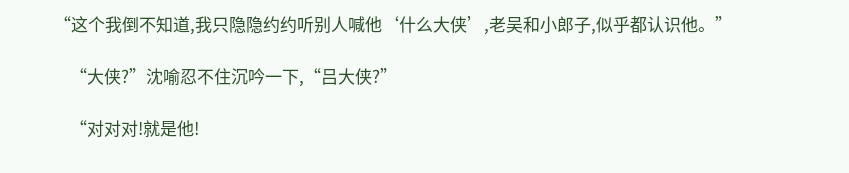“这个我倒不知道,我只隐隐约约听别人喊他‘什么大侠’,老吴和小郎子,似乎都认识他。”

    “大侠?”沈喻忍不住沉吟一下,“吕大侠?”

    “对对对!就是他!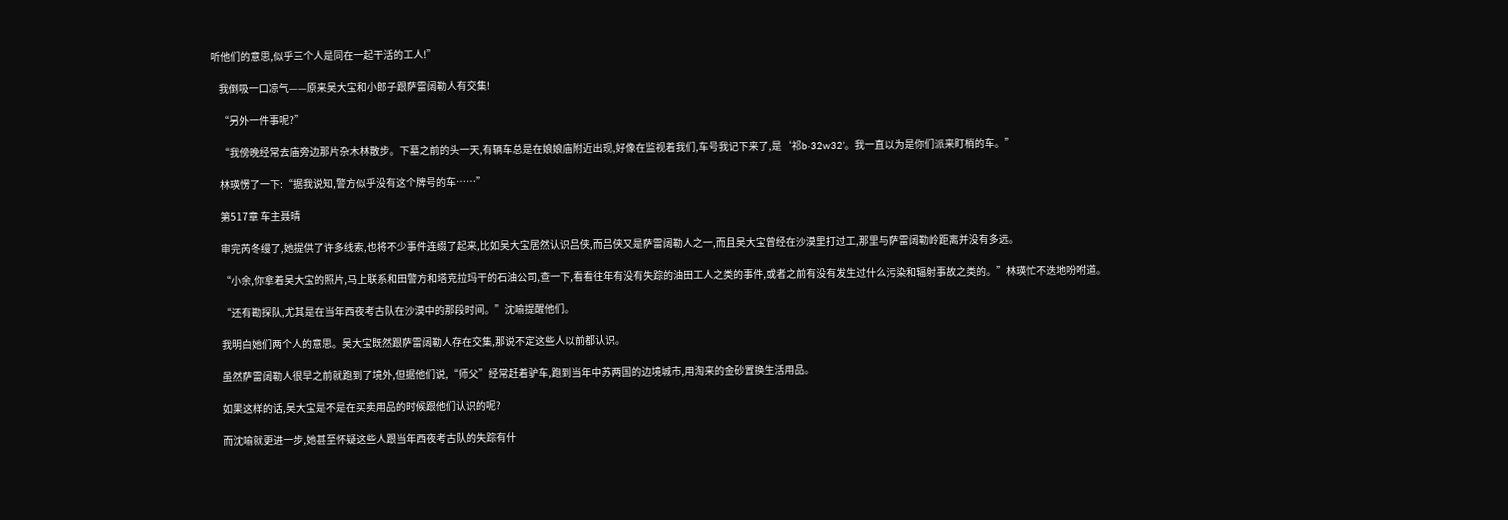听他们的意思,似乎三个人是同在一起干活的工人!”

    我倒吸一口凉气——原来吴大宝和小郎子跟萨雷阔勒人有交集!

    “另外一件事呢?”

    “我傍晚经常去庙旁边那片杂木林散步。下墓之前的头一天,有辆车总是在娘娘庙附近出现,好像在监视着我们,车号我记下来了,是‘祁b·32w32’。我一直以为是你们派来盯梢的车。”

    林瑛愣了一下:“据我说知,警方似乎没有这个牌号的车……”

    第517章 车主聂晴

    审完芮冬缦了,她提供了许多线索,也将不少事件连缀了起来,比如吴大宝居然认识吕侠,而吕侠又是萨雷阔勒人之一,而且吴大宝曾经在沙漠里打过工,那里与萨雷阔勒岭距离并没有多远。

    “小余,你拿着吴大宝的照片,马上联系和田警方和塔克拉玛干的石油公司,查一下,看看往年有没有失踪的油田工人之类的事件,或者之前有没有发生过什么污染和辐射事故之类的。”林瑛忙不迭地吩咐道。

    “还有勘探队,尤其是在当年西夜考古队在沙漠中的那段时间。”沈喻提醒他们。

    我明白她们两个人的意思。吴大宝既然跟萨雷阔勒人存在交集,那说不定这些人以前都认识。

    虽然萨雷阔勒人很早之前就跑到了境外,但据他们说,“师父”经常赶着驴车,跑到当年中苏两国的边境城市,用淘来的金砂置换生活用品。

    如果这样的话,吴大宝是不是在买卖用品的时候跟他们认识的呢?

    而沈喻就更进一步,她甚至怀疑这些人跟当年西夜考古队的失踪有什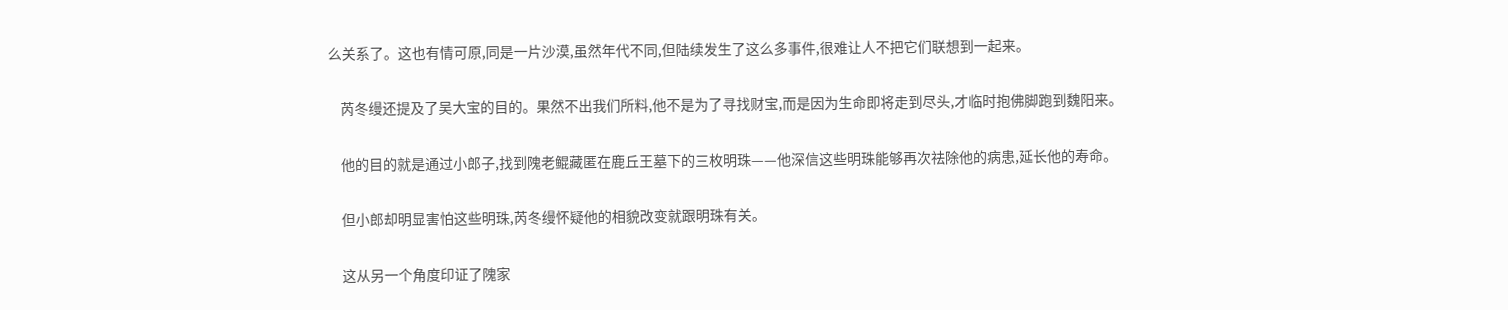么关系了。这也有情可原,同是一片沙漠,虽然年代不同,但陆续发生了这么多事件,很难让人不把它们联想到一起来。

    芮冬缦还提及了吴大宝的目的。果然不出我们所料,他不是为了寻找财宝,而是因为生命即将走到尽头,才临时抱佛脚跑到魏阳来。

    他的目的就是通过小郎子,找到隗老鲲藏匿在鹿丘王墓下的三枚明珠——他深信这些明珠能够再次祛除他的病患,延长他的寿命。

    但小郎却明显害怕这些明珠,芮冬缦怀疑他的相貌改变就跟明珠有关。

    这从另一个角度印证了隗家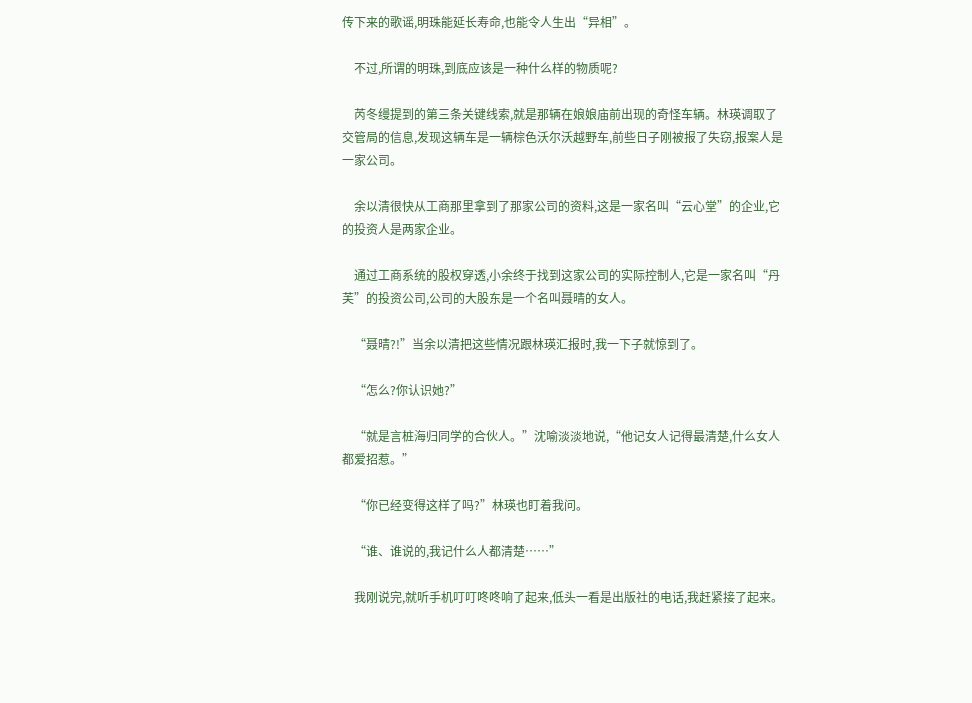传下来的歌谣,明珠能延长寿命,也能令人生出“异相”。

    不过,所谓的明珠,到底应该是一种什么样的物质呢?

    芮冬缦提到的第三条关键线索,就是那辆在娘娘庙前出现的奇怪车辆。林瑛调取了交管局的信息,发现这辆车是一辆棕色沃尔沃越野车,前些日子刚被报了失窃,报案人是一家公司。

    余以清很快从工商那里拿到了那家公司的资料,这是一家名叫“云心堂”的企业,它的投资人是两家企业。

    通过工商系统的股权穿透,小余终于找到这家公司的实际控制人,它是一家名叫“丹芙”的投资公司,公司的大股东是一个名叫聂晴的女人。

    “聂晴?!”当余以清把这些情况跟林瑛汇报时,我一下子就惊到了。

    “怎么?你认识她?”

    “就是言桩海归同学的合伙人。”沈喻淡淡地说,“他记女人记得最清楚,什么女人都爱招惹。”

    “你已经变得这样了吗?”林瑛也盯着我问。

    “谁、谁说的,我记什么人都清楚……”

    我刚说完,就听手机叮叮咚咚响了起来,低头一看是出版社的电话,我赶紧接了起来。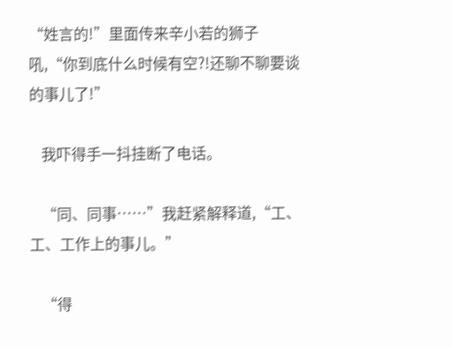“姓言的!”里面传来辛小若的狮子吼,“你到底什么时候有空?!还聊不聊要谈的事儿了!”

    我吓得手一抖挂断了电话。

    “同、同事……”我赶紧解释道,“工、工、工作上的事儿。”

    “得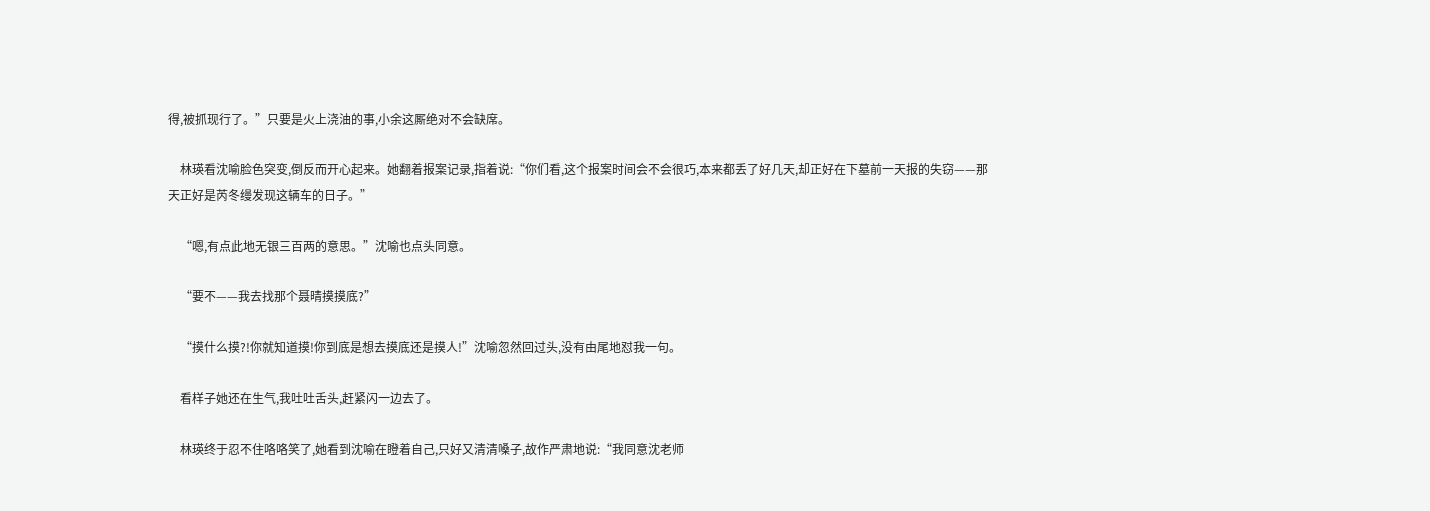得,被抓现行了。”只要是火上浇油的事,小余这厮绝对不会缺席。

    林瑛看沈喻脸色突变,倒反而开心起来。她翻着报案记录,指着说:“你们看,这个报案时间会不会很巧,本来都丢了好几天,却正好在下墓前一天报的失窃——那天正好是芮冬缦发现这辆车的日子。”

    “嗯,有点此地无银三百两的意思。”沈喻也点头同意。

    “要不——我去找那个聂晴摸摸底?”

    “摸什么摸?!你就知道摸!你到底是想去摸底还是摸人!”沈喻忽然回过头,没有由尾地怼我一句。

    看样子她还在生气,我吐吐舌头,赶紧闪一边去了。

    林瑛终于忍不住咯咯笑了,她看到沈喻在瞪着自己,只好又清清嗓子,故作严肃地说:“我同意沈老师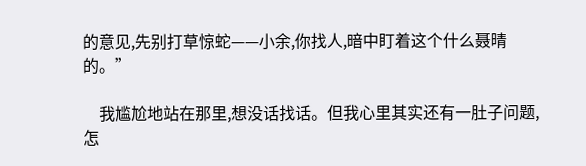的意见,先别打草惊蛇——小余,你找人,暗中盯着这个什么聂晴的。”

    我尴尬地站在那里,想没话找话。但我心里其实还有一肚子问题,怎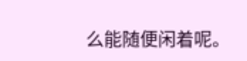么能随便闲着呢。